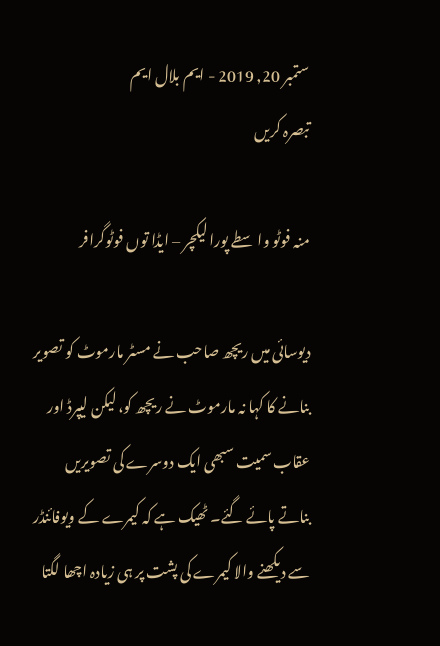ستمبر 20, 2019 - ایم بلال ایم
تبصرہ کریں

منہ فوٹو واسطے پورا لیکچر – ایڈا توں فوٹوگرافر

دیوسائی میں ریچھ صاحب نے مسٹر مارموٹ کو تصویر بنانے کا کہا نہ مارموٹ نے ریچھ کو، لیکن لیپرڈ اور عقاب سمیت سبھی ایک دوسرے کی تصویریں بناتے پائے گئے۔ ٹھیک ہے کہ کیمرے کے ویوفائنڈر سے دیکھنے والا کیمرے کی پشت پر ہی زیادہ اچھا لگتا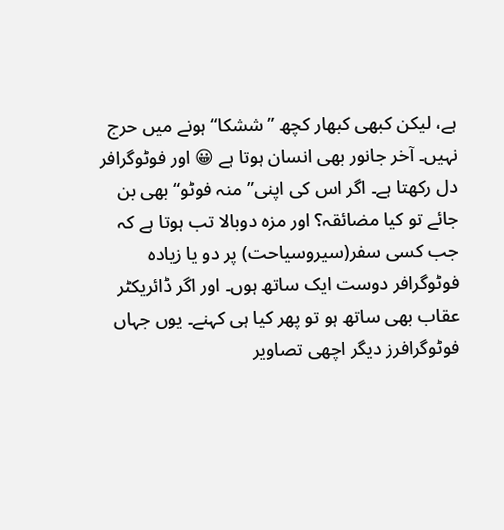ہے، لیکن کبھی کبھار کچھ ”ششکا“ ہونے میں حرج نہیں۔ آخر جانور بھی انسان ہوتا ہے 😀 اور فوٹوگرافر دل رکھتا ہے۔ اگر اس کی اپنی”منہ فوٹو“ بھی بن جائے تو کیا مضائقہ؟ اور مزہ دوبالا تب ہوتا ہے کہ جب کسی سفر(سیروسیاحت) پر دو یا زیادہ فوٹوگرافر دوست ایک ساتھ ہوں۔ اور اگر ڈائریکٹر عقاب بھی ساتھ ہو تو پھر کیا ہی کہنے۔ یوں جہاں فوٹوگرافرز دیگر اچھی تصاویر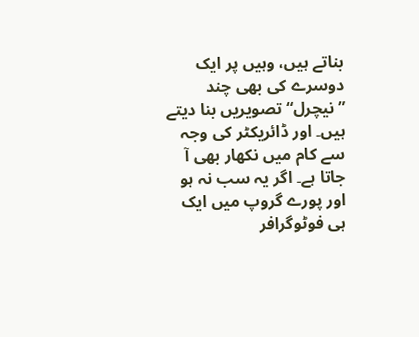بناتے ہیں، وہیں پر ایک دوسرے کی بھی چند ”نیچرل“ تصویریں بنا دیتے ہیں۔ اور ڈائریکٹر کی وجہ سے کام میں نکھار بھی آ جاتا ہے۔ اگر یہ سب نہ ہو اور پورے گروپ میں ایک ہی فوٹوگرافر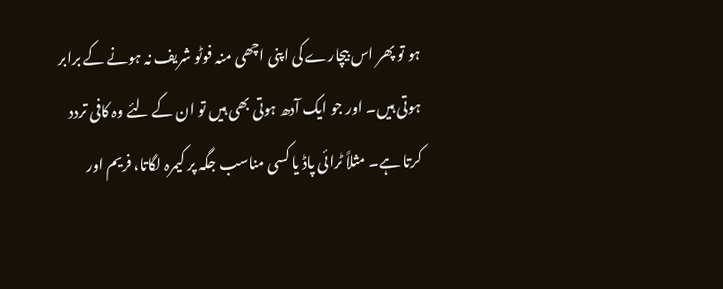ہو تو پھر اس بیچارے کی اپنی اچھی منہ فوٹو شریف نہ ہونے کے برابر ہوتی ہیں۔ اور جو ایک آدھ ہوتی بھی ہیں تو ان کے لئے وہ کافی تردد کرتا ہے۔ مثلاً ٹرائی پاڈ یا کسی مناسب جگہ پر کیمرہ لگاتا، فریم اور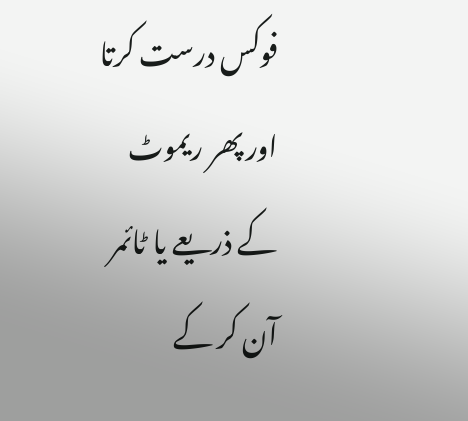فوکس درست کرتا اور پھر ریموٹ کے ذریعے یا ٹائمر آن کر کے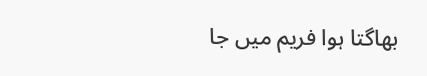بھاگتا ہوا فریم میں جا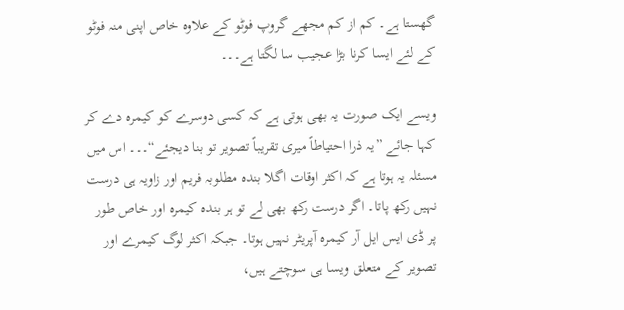گھستا ہے۔ کم از کم مجھے گروپ فوٹو کے علاوہ خاص اپنی منہ فوٹو کے لئے ایسا کرنا بڑا عجیب سا لگتا ہے۔۔۔

ویسے ایک صورت یہ بھی ہوتی ہے کہ کسی دوسرے کو کیمرہ دے کر کہا جائے ”یہ ذرا احتیاطاً میری تقریباً تصویر تو بنا دیجئے“۔۔۔ اس میں مسئلہ یہ ہوتا ہے کہ اکثر اوقات اگلا بندہ مطلوبہ فریم اور زاویہ ہی درست نہیں رکھ پاتا۔ اگر درست رکھ بھی لے تو ہر بندہ کیمرہ اور خاص طور پر ڈی ایس ایل آر کیمرہ آپریٹر نہیں ہوتا۔ جبکہ اکثر لوگ کیمرے اور تصویر کے متعلق ویسا ہی سوچتے ہیں،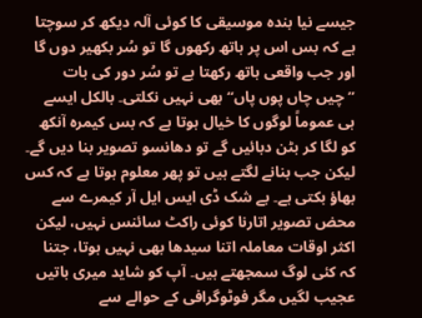جیسے نیا بندہ موسیقی کا کوئی آلہ دیکھ کر سوچتا ہے کہ بس اس پر ہاتھ رکھوں گا تو سُر بکھیر دوں گا اور جب واقعی ہاتھ رکھتا ہے تو سُر دور کی بات ”چیں چاں پوں پاں“ بھی نہیں نکلتی۔ بالکل ایسے ہی عموماً لوگوں کا خیال ہوتا ہے کہ بس کیمرہ آنکھ کو لگا کر بٹن دبائیں گے تو دھانسو تصویر بنا دیں گے۔ لیکن جب بنانے لگتے ہیں تو پھر معلوم ہوتا ہے کہ کس بھاؤ بکتی ہے۔ بے شک ڈی ایس ایل آر کیمرے سے محض تصویر اتارنا کوئی راکٹ سائنس نہیں، لیکن اکثر اوقات معاملہ اتنا سیدھا بھی نہیں ہوتا، جتنا کہ کئی لوگ سمجھتے ہیں۔ آپ کو شاید میری باتیں عجیب لگیں مگر فوٹوگرافی کے حوالے سے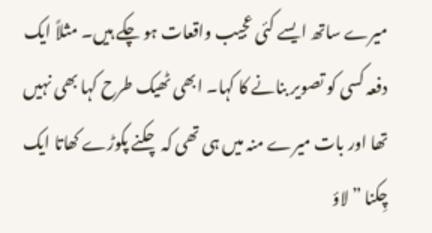میرے ساتھ ایسے کئی عجیب واقعات ہو چکے ہیں۔ مثلاً ایک دفعہ کسی کو تصویر بنانے کا کہا۔ ابھی ٹھیک طرح کہا بھی نہیں تھا اور بات میرے منہ میں ہی تھی کہ چکنے پکوڑے کھاتا ایک چِکنا ”لاؤ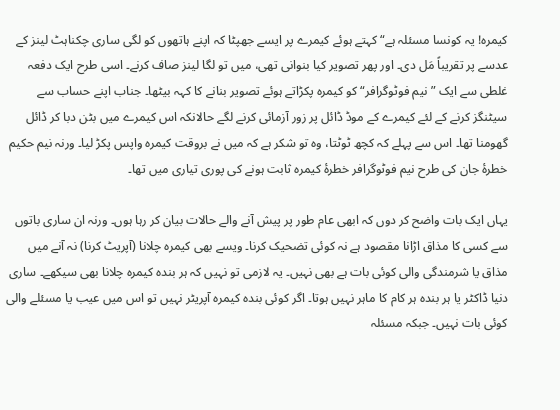کیمرہ! یہ کونسا مسئلہ ہے“ کہتے ہوئے کیمرے پر ایسے جھپٹا کہ اپنے ہاتھوں کو لگی ساری چکناہٹ لینز کے عدسے پر تقریباً مَل دی۔ اور پھر تصویر کیا بنوانی تھی، میں تو لگا لینز صاف کرنے۔ اسی طرح ایک دفعہ غلطی سے ایک ”نیم فوٹوگرافر“ کو کیمرہ پکڑاتے ہوئے تصویر بنانے کا کہہ بیٹھا۔ جناب اپنے حساب سے سیٹنگز کرنے کے لئے کیمرے کے موڈ ڈائل پر زور آزمائی کرنے لگے حالانکہ اس کیمرے میں بٹن دبا کر ڈائل گھومنا تھا۔ اس سے پہلے کہ کچھ ٹوٹتا، وہ تو شکر ہے کہ میں نے بروقت کیمرہ واپس پکڑ لیا۔ ورنہ نیم حکیم خطرۂ جان کی طرح نیم فوٹوگرافر خطرۂ کیمرہ ثابت ہونے کی پوری تیاری میں تھا۔

یہاں ایک بات واضح کر دوں کہ ابھی عام طور پر پیش آنے والے حالات بیان کر رہا ہوں۔ ورنہ ان ساری باتوں سے کسی کا مذاق اڑانا مقصود ہے نہ کوئی تضحیک کرنا۔ ویسے بھی کیمرہ چلانا (آپریٹ کرنا) نہ آنے میں مذاق یا شرمندگی والی کوئی بات ہے بھی نہیں۔ یہ لازمی تو نہیں کہ ہر بندہ کیمرہ چلانا بھی سیکھے۔ ساری دنیا ڈاکٹر یا ہر بندہ ہر کام کا ماہر نہیں ہوتا۔ اگر کوئی بندہ کیمرہ آپریٹر نہیں تو اس میں عیب یا مسئلے والی کوئی بات نہیں۔ جبکہ مسئلہ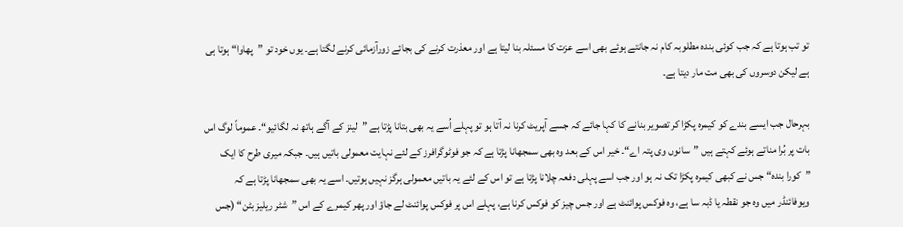تو تب ہوتا ہے کہ جب کوئی بندہ مطلوبہ کام نہ جانتے ہوئے بھی اسے عزت کا مسئلہ بنا لیتا ہے اور معذرت کرنے کی بجائے زورآزمائی کرنے لگتا ہے۔ یوں خود تو ”پھاوا“ ہوتا ہی ہے لیکن دوسروں کی بھی مت مار دیتا ہے۔

بہرحال جب ایسے بندے کو کیمرہ پکڑا کر تصویر بنانے کا کہا جائے کہ جسے آپریٹ کرنا نہ آتا ہو تو پہلے اُسے یہ بھی بتانا پڑتا ہے ”لینز کے آگے ہاتھ نہ لگائیو“۔ عموماً لوگ اس بات پر بُرا مناتے ہوئے کہتے ہیں ”سانوں وی پتہ اے“۔ خیر اس کے بعد وہ بھی سمجھانا پڑتا ہے کہ جو فوٹوگرافرز کے لئے نہایت معمولی باتیں ہیں۔ جبکہ میری طرح کا ایک ”کورا بندہ“ جس نے کبھی کیمرہ پکڑا تک نہ ہو اور جب اسے پہلی دفعہ چلانا پڑتا ہے تو اس کے لئے یہ باتیں معمولی ہرگز نہیں ہوتیں۔ اسے یہ بھی سمجھانا پڑتا ہے کہ ویوفائنڈر میں وہ جو نقطہ یا ڈبہ سا ہے، وہ فوکس پوائنٹ ہے اور جس چیز کو فوکس کرنا ہے، پہلے اس پر فوکس پوائنٹ لے جاؤ اور پھر کیمرے کے اس ”شٹر ریلیز بٹن“ (جس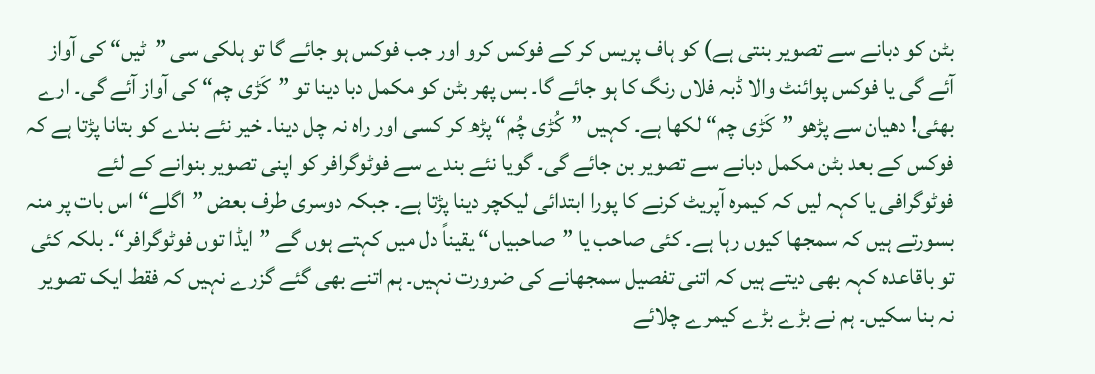بٹن کو دبانے سے تصویر بنتی ہے) کو ہاف پریس کر کے فوکس کرو اور جب فوکس ہو جائے گا تو ہلکی سی ”ٹیں“ کی آواز آئے گی یا فوکس پوائنٹ والا ڈبہ فلاں رنگ کا ہو جائے گا۔ بس پھر بٹن کو مکمل دبا دینا تو ”کَڑی چم“ کی آواز آئے گی۔ ارے بھئی! دھیان سے پڑھو ”کَڑی چم“ لکھا ہے۔ کہیں ”کُڑی چُم“ پڑھ کر کسی اور راہ نہ چل دینا۔ خیر نئے بندے کو بتانا پڑتا ہے کہ فوکس کے بعد بٹن مکمل دبانے سے تصویر بن جائے گی۔ گویا نئے بندے سے فوٹوگرافر کو اپنی تصویر بنوانے کے لئے فوٹوگرافی یا کہہ لیں کہ کیمرہ آپریٹ کرنے کا پورا ابتدائی لیکچر دینا پڑتا ہے۔ جبکہ دوسری طرف بعض ”اگلے“ اس بات پر منہ بسورتے ہیں کہ سمجھا کیوں رہا ہے۔ کئی صاحب یا ”صاحبیاں“ یقیناً دل میں کہتے ہوں گے ”ایڈا توں فوٹوگرافر“۔ بلکہ کئی تو باقاعدہ کہہ بھی دیتے ہیں کہ اتنی تفصیل سمجھانے کی ضرورت نہیں۔ ہم اتنے بھی گئے گزرے نہیں کہ فقط ایک تصویر نہ بنا سکیں۔ ہم نے بڑے بڑے کیمرے چلائے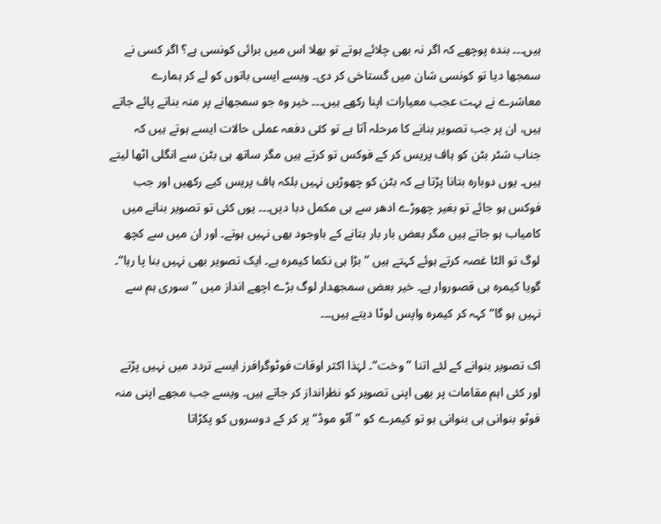ہیں۔۔۔ بندہ پوچھے کہ اگر نہ بھی چلائے ہوتے تو بھلا اس میں برائی کونسی ہے؟ اگر کسی نے سمجھا دیا تو کونسی شان میں گستاخی کر دی۔ ویسے ایسی باتوں کو لے کر ہمارے معاشرے نے بہت عجب معیارات اپنا رکھے ہیں۔۔۔ خیر وہ جو سمجھانے پر منہ بناتے پائے جاتے ہیں، ان پر جب تصویر بنانے کا مرحلہ آتا ہے تو کئی دفعہ عملی حالات ایسے ہوتے ہیں کہ جناب شٹر بٹن کو ہاف پریس کر کے فوکس تو کرتے ہیں مگر ساتھ ہی بٹن سے انگلی اٹھا لیتے ہیں۔ یوں دوبارہ بتانا پڑتا ہے کہ بٹن کو چھوڑیں نہیں بلکہ ہاف پریس کیے رکھیں اور جب فوکس ہو جائے تو بغیر چھوڑے ادھر سے ہی مکمل دبا دیں۔۔۔ یوں کئی تو تصویر بنانے میں کامیاب ہو جاتے ہیں مگر بعض بار بار بتانے کے باوجود بھی نہیں ہوتے۔ اور ان میں سے کچھ لوگ تو الٹا غصہ کرتے ہوئے کہتے ہیں ”بڑا ہی نکما کیمرہ ہے۔ ایک تصویر بھی نہیں بنا پا رہا“۔ گویا کیمرہ ہی قصوروار ہے۔ خیر بعض سمجھدار لوگ بڑے اچھے انداز میں ”سوری ہم سے نہیں ہو گا“ کہہ کر کیمرہ واپس لوٹا دیتے ہیں۔۔۔

اک تصویر بنوانے کے لئے اتنا ”وخت“۔ لہٰذا اکثر اوقات فوٹوگرافرز ایسے تردد میں نہیں پڑتے اور کئی اہم مقامات پر بھی اپنی تصویر کو نظرانداز کر جاتے ہیں۔ ویسے جب مجھے اپنی منہ فوٹو بنوانی ہی بنوانی ہو تو کیمرے کو ”آٹو موڈ“ پر کر کے دوسروں کو پکڑاتا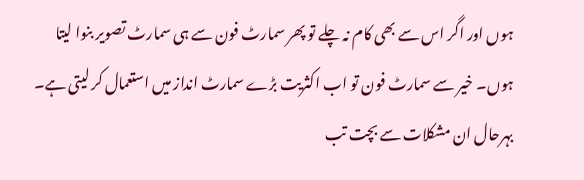ہوں اور اگر اس سے بھی کام نہ چلے تو پھر سمارٹ فون سے ہی سمارٹ تصویر بنوا لیتا ہوں۔ خیر سے سمارٹ فون تو اب اکثریت بڑے سمارٹ انداز میں استعمال کر لیتی ہے۔ بہرحال ان مشکلات سے بچت تب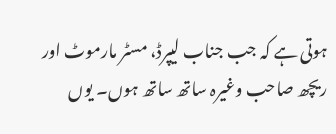ہوتی ہے کہ جب جناب لیپرڈ، مسٹر مارموٹ اور ریچھ صاحب وغیرہ ساتھ ساتھ ہوں۔ یوں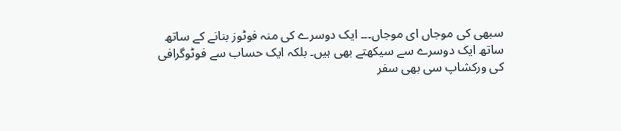سبھی کی موجاں ای موجاں۔۔۔ ایک دوسرے کی منہ فوٹوز بنانے کے ساتھ ساتھ ایک دوسرے سے سیکھتے بھی ہیں۔ بلکہ ایک حساب سے فوٹوگرافی کی ورکشاپ سی بھی سفر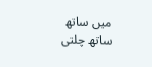میں ساتھ ساتھ چلتی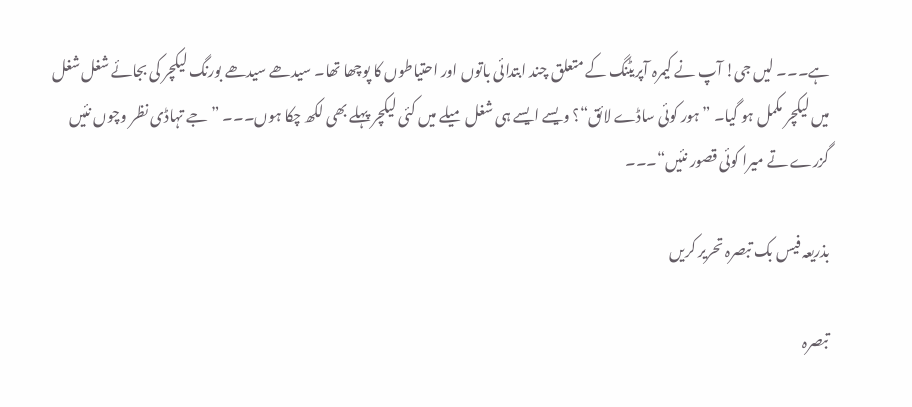ہے۔۔۔ لیں جی! آپ نے کیمرہ آپریٹنگ کے متعلق چند ابتدائی باتوں اور احتیاطوں کا پوچھا تھا۔ سیدھے سیدھے بورنگ لیکچر کی بجائے شغل شغل میں لیکچر مکمل ہو گیا۔ ”ہور کوئی ساڈے لائق“؟ ویسے ایسے ہی شغل میلے میں کئی لیکچر پہلے بھی لکھ چکا ہوں۔۔۔ ”جے تہاڈی نظر وچوں نئیں گزرے تے میرا کوئی قصور نئیں“۔۔۔

بذریعہ فیس بک تبصرہ تحریر کریں

تبصرہ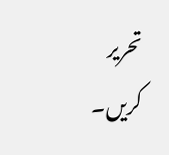تحریر کریں۔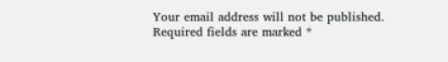Your email address will not be published. Required fields are marked *